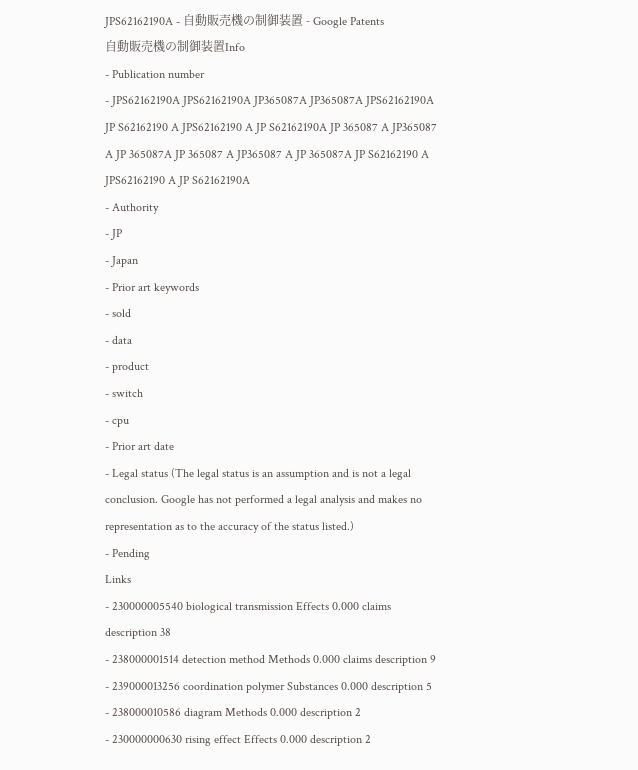JPS62162190A - 自動販売機の制御装置 - Google Patents
自動販売機の制御装置Info
- Publication number
- JPS62162190A JPS62162190A JP365087A JP365087A JPS62162190A JP S62162190 A JPS62162190 A JP S62162190A JP 365087 A JP365087 A JP 365087A JP 365087 A JP365087 A JP 365087A JP S62162190 A JPS62162190 A JP S62162190A
- Authority
- JP
- Japan
- Prior art keywords
- sold
- data
- product
- switch
- cpu
- Prior art date
- Legal status (The legal status is an assumption and is not a legal conclusion. Google has not performed a legal analysis and makes no representation as to the accuracy of the status listed.)
- Pending
Links
- 230000005540 biological transmission Effects 0.000 claims description 38
- 238000001514 detection method Methods 0.000 claims description 9
- 239000013256 coordination polymer Substances 0.000 description 5
- 238000010586 diagram Methods 0.000 description 2
- 230000000630 rising effect Effects 0.000 description 2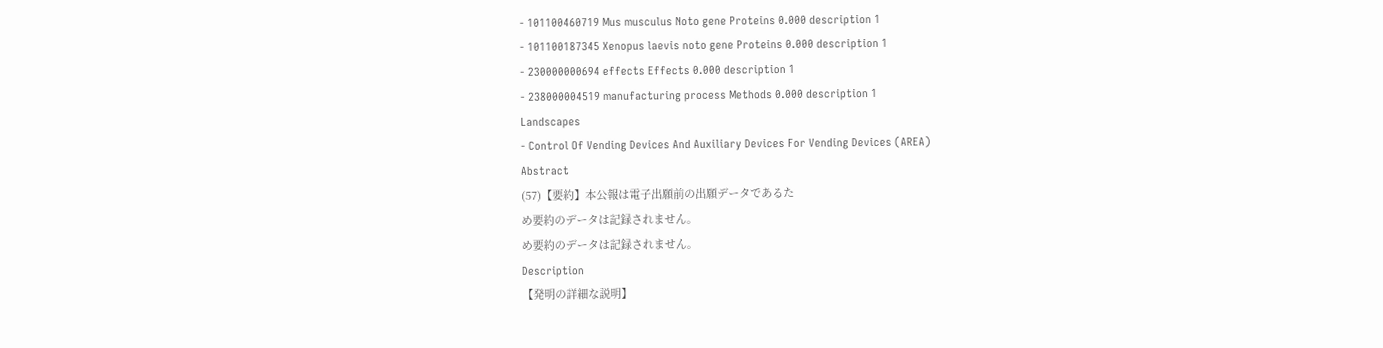- 101100460719 Mus musculus Noto gene Proteins 0.000 description 1
- 101100187345 Xenopus laevis noto gene Proteins 0.000 description 1
- 230000000694 effects Effects 0.000 description 1
- 238000004519 manufacturing process Methods 0.000 description 1
Landscapes
- Control Of Vending Devices And Auxiliary Devices For Vending Devices (AREA)
Abstract
(57)【要約】本公報は電子出願前の出願データであるた
め要約のデータは記録されません。
め要約のデータは記録されません。
Description
【発明の詳細な説明】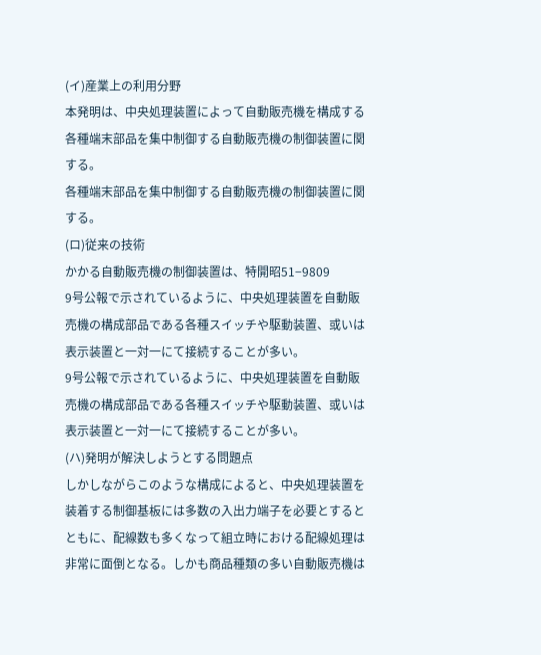(イ)産業上の利用分野
本発明は、中央処理装置によって自動販売機を構成する
各種端末部品を集中制御する自動販売機の制御装置に関
する。
各種端末部品を集中制御する自動販売機の制御装置に関
する。
(ロ)従来の技術
かかる自動販売機の制御装置は、特開昭51−9809
9号公報で示されているように、中央処理装置を自動販
売機の構成部品である各種スイッチや駆動装置、或いは
表示装置と一対一にて接続することが多い。
9号公報で示されているように、中央処理装置を自動販
売機の構成部品である各種スイッチや駆動装置、或いは
表示装置と一対一にて接続することが多い。
(ハ)発明が解決しようとする問題点
しかしながらこのような構成によると、中央処理装置を
装着する制御基板には多数の入出力端子を必要とすると
ともに、配線数も多くなって組立時における配線処理は
非常に面倒となる。しかも商品種類の多い自動販売機は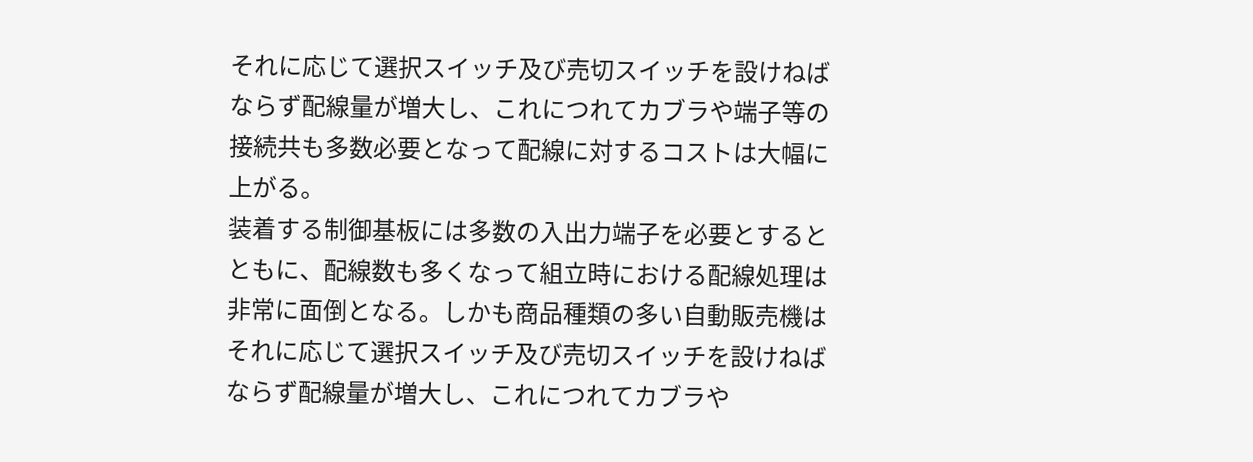それに応じて選択スイッチ及び売切スイッチを設けねば
ならず配線量が増大し、これにつれてカブラや端子等の
接続共も多数必要となって配線に対するコストは大幅に
上がる。
装着する制御基板には多数の入出力端子を必要とすると
ともに、配線数も多くなって組立時における配線処理は
非常に面倒となる。しかも商品種類の多い自動販売機は
それに応じて選択スイッチ及び売切スイッチを設けねば
ならず配線量が増大し、これにつれてカブラや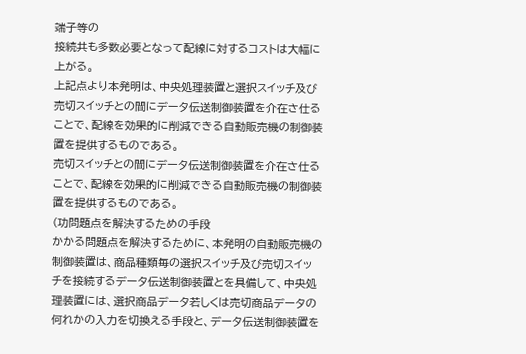端子等の
接続共も多数必要となって配線に対するコストは大幅に
上がる。
上記点より本発明は、中央処理装置と選択スイッチ及び
売切スイッチとの間にデータ伝送制御装置を介在さ仕る
ことで、配線を効果的に削減できる自動販売機の制御装
置を提供するものである。
売切スイッチとの間にデータ伝送制御装置を介在さ仕る
ことで、配線を効果的に削減できる自動販売機の制御装
置を提供するものである。
(功問題点を解決するための手段
かかる問題点を解決するために、本発明の自動販売機の
制御装置は、商品種類毎の選択スイッチ及び売切スイッ
チを接続するデータ伝送制御装置とを具備して、中央処
理装置には、選択商品データ若しくは売切商品データの
何れかの入力を切換える手段と、データ伝送制御装置を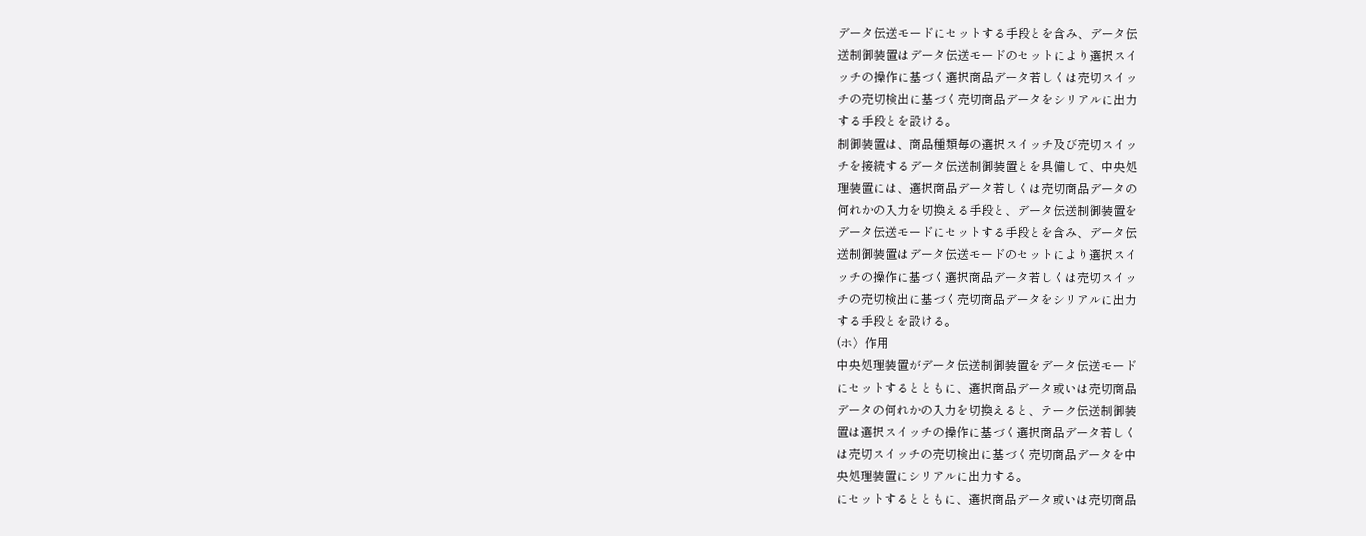データ伝送モードにセットする手段とを含み、データ伝
送制御装置はデータ伝送モードのセットにより選択スイ
ッチの操作に基づく選択商品データ若しくは売切スイッ
チの売切検出に基づく売切商品データをシリアルに出力
する手段とを設ける。
制御装置は、商品種類毎の選択スイッチ及び売切スイッ
チを接続するデータ伝送制御装置とを具備して、中央処
理装置には、選択商品データ若しくは売切商品データの
何れかの入力を切換える手段と、データ伝送制御装置を
データ伝送モードにセットする手段とを含み、データ伝
送制御装置はデータ伝送モードのセットにより選択スイ
ッチの操作に基づく選択商品データ若しくは売切スイッ
チの売切検出に基づく売切商品データをシリアルに出力
する手段とを設ける。
(ホ〉作用
中央処理装置がデータ伝送制御装置をデータ伝送モード
にセットするとともに、選択商品データ或いは売切商品
データの何れかの入力を切換えると、テーク伝送制御装
置は選択スイッチの操作に基づく選択商品データ若しく
は売切スイッチの売切検出に基づく売切商品データを中
央処理装置にシリアルに出力する。
にセットするとともに、選択商品データ或いは売切商品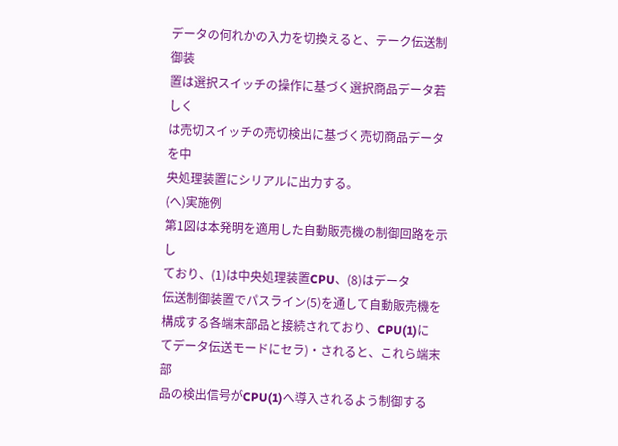データの何れかの入力を切換えると、テーク伝送制御装
置は選択スイッチの操作に基づく選択商品データ若しく
は売切スイッチの売切検出に基づく売切商品データを中
央処理装置にシリアルに出力する。
(へ)実施例
第1図は本発明を適用した自動販売機の制御回路を示し
ており、(1)は中央処理装置CPU、(8)はデータ
伝送制御装置でパスライン(5)を通して自動販売機を
構成する各端末部品と接続されており、CPU(1)に
てデータ伝送モードにセラ)・されると、これら端末部
品の検出信号がCPU(1)へ導入されるよう制御する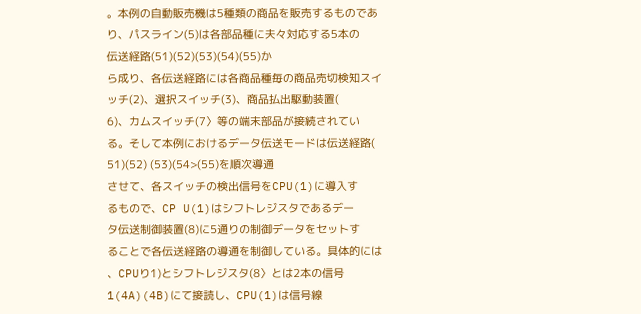。本例の自動販売機は5種類の商品を販売するものであ
り、パスライン(5)は各部品種に夫々対応する5本の
伝送経路(51)(52)(53)(54)(55)か
ら成り、各伝送経路には各商品種毎の商品売切検知スイ
ッチ(2)、選択スイッチ(3)、商品払出駆動装置(
6)、カムスイッチ(7〉等の端末部品が接続されてい
る。そして本例におけるデータ伝送モードは伝送経路(
51)(52) (53)(54>(55)を順次導通
させて、各スイッチの検出信号をCPU(1)に導入す
るもので、CP U(1)はシフトレジスタであるデー
タ伝送制御装置(8)に5通りの制御データをセットす
ることで各伝送経路の導通を制御している。具体的には
、CPUり1)とシフトレジスタ(8〉とは2本の信号
1(4A)(4B)にて接読し、CPU(1)は信号線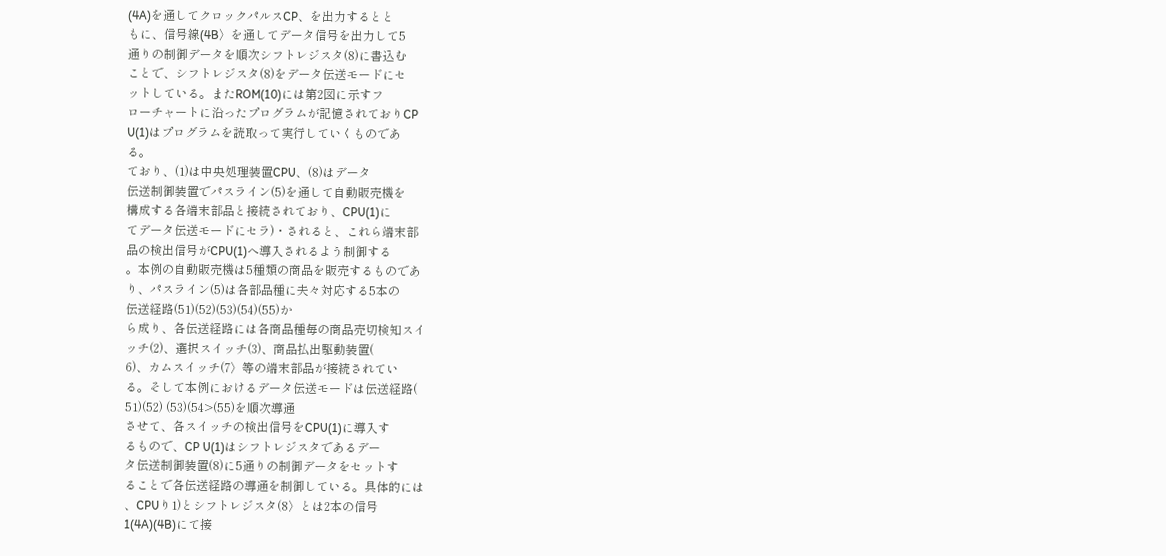(4A)を通してクロックパルスCP、を出力するとと
もに、信号線(4B〉を通してデータ信号を出力して5
通りの制御データを順次シフトレジスタ(8)に書込む
ことで、シフトレジスタ(8)をデータ伝送モードにセ
ットしている。またROM(10)には第2図に示すフ
ローチャートに沿ったプログラムが記憶されておりCP
U(1)はプログラムを読取って実行していくものであ
る。
ており、(1)は中央処理装置CPU、(8)はデータ
伝送制御装置でパスライン(5)を通して自動販売機を
構成する各端末部品と接続されており、CPU(1)に
てデータ伝送モードにセラ)・されると、これら端末部
品の検出信号がCPU(1)へ導入されるよう制御する
。本例の自動販売機は5種類の商品を販売するものであ
り、パスライン(5)は各部品種に夫々対応する5本の
伝送経路(51)(52)(53)(54)(55)か
ら成り、各伝送経路には各商品種毎の商品売切検知スイ
ッチ(2)、選択スイッチ(3)、商品払出駆動装置(
6)、カムスイッチ(7〉等の端末部品が接続されてい
る。そして本例におけるデータ伝送モードは伝送経路(
51)(52) (53)(54>(55)を順次導通
させて、各スイッチの検出信号をCPU(1)に導入す
るもので、CP U(1)はシフトレジスタであるデー
タ伝送制御装置(8)に5通りの制御データをセットす
ることで各伝送経路の導通を制御している。具体的には
、CPUり1)とシフトレジスタ(8〉とは2本の信号
1(4A)(4B)にて接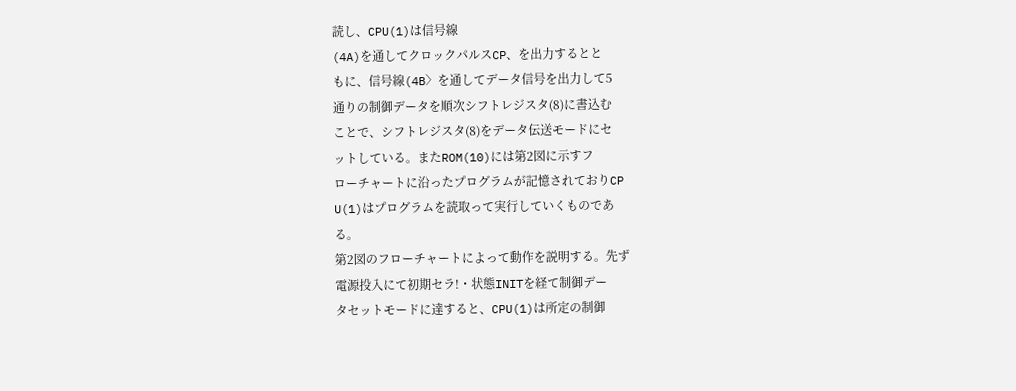読し、CPU(1)は信号線
(4A)を通してクロックパルスCP、を出力するとと
もに、信号線(4B〉を通してデータ信号を出力して5
通りの制御データを順次シフトレジスタ(8)に書込む
ことで、シフトレジスタ(8)をデータ伝送モードにセ
ットしている。またROM(10)には第2図に示すフ
ローチャートに沿ったプログラムが記憶されておりCP
U(1)はプログラムを読取って実行していくものであ
る。
第2図のフローチャートによって動作を説明する。先ず
電源投入にて初期セラ!・状態INITを経て制御デー
タセットモードに達すると、CPU(1)は所定の制御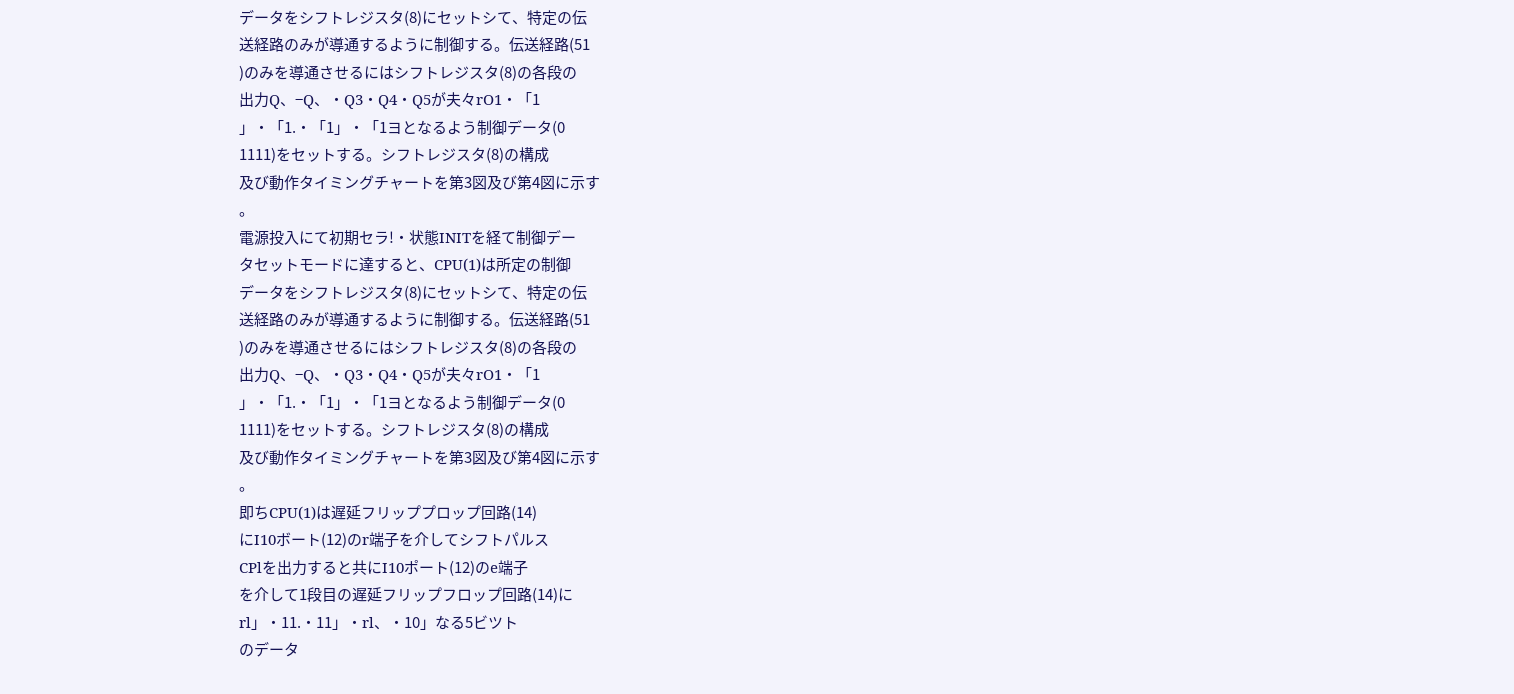データをシフトレジスタ(8)にセットシて、特定の伝
送経路のみが導通するように制御する。伝送経路(51
)のみを導通させるにはシフトレジスタ(8)の各段の
出力Q、−Q、・Q3・Q4・Q5が夫々rO1・「1
」・「1.・「1」・「1ヨとなるよう制御データ(0
1111)をセットする。シフトレジスタ(8)の構成
及び動作タイミングチャートを第3図及び第4図に示す
。
電源投入にて初期セラ!・状態INITを経て制御デー
タセットモードに達すると、CPU(1)は所定の制御
データをシフトレジスタ(8)にセットシて、特定の伝
送経路のみが導通するように制御する。伝送経路(51
)のみを導通させるにはシフトレジスタ(8)の各段の
出力Q、−Q、・Q3・Q4・Q5が夫々rO1・「1
」・「1.・「1」・「1ヨとなるよう制御データ(0
1111)をセットする。シフトレジスタ(8)の構成
及び動作タイミングチャートを第3図及び第4図に示す
。
即ちCPU(1)は遅延フリッププロップ回路(14)
にI10ボート(12)のr端子を介してシフトパルス
CPlを出力すると共にI10ポート(12)のe端子
を介して1段目の遅延フリップフロップ回路(14)に
rl」・11.・11」・rl、・10」なる5ビツト
のデータ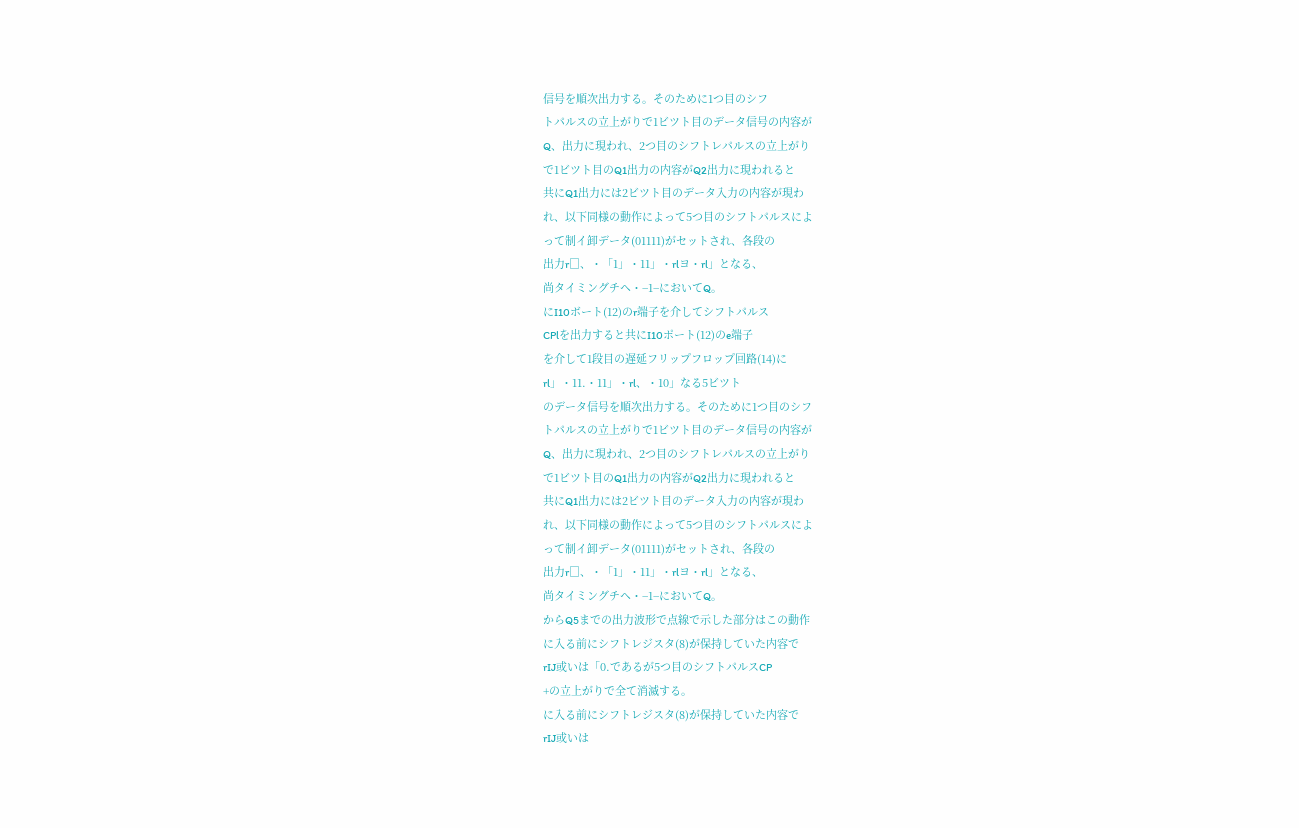信号を順次出力する。そのために1つ目のシフ
トパルスの立上がりで1ビツト目のデータ信号の内容が
Q、出力に現われ、2つ目のシフトレパルスの立上がり
で1ビツト目のQ1出力の内容がQ2出力に現われると
共にQ1出力には2ビツト目のデータ入力の内容が現わ
れ、以下同様の動作によって5つ目のシフトパルスによ
って制イ卸データ(01111)がセットされ、各段の
出力r□、・「1」・11」・rlヨ・rl」となる、
尚タイミングチヘ・−1−においてQ。
にI10ボート(12)のr端子を介してシフトパルス
CPlを出力すると共にI10ポート(12)のe端子
を介して1段目の遅延フリップフロップ回路(14)に
rl」・11.・11」・rl、・10」なる5ビツト
のデータ信号を順次出力する。そのために1つ目のシフ
トパルスの立上がりで1ビツト目のデータ信号の内容が
Q、出力に現われ、2つ目のシフトレパルスの立上がり
で1ビツト目のQ1出力の内容がQ2出力に現われると
共にQ1出力には2ビツト目のデータ入力の内容が現わ
れ、以下同様の動作によって5つ目のシフトパルスによ
って制イ卸データ(01111)がセットされ、各段の
出力r□、・「1」・11」・rlヨ・rl」となる、
尚タイミングチヘ・−1−においてQ。
からQ5までの出力波形で点線で示した部分はこの動作
に入る前にシフトレジスタ(8)が保持していた内容で
rIJ或いは「0.であるが5つ目のシフトパルスCP
+の立上がりで全て消滅する。
に入る前にシフトレジスタ(8)が保持していた内容で
rIJ或いは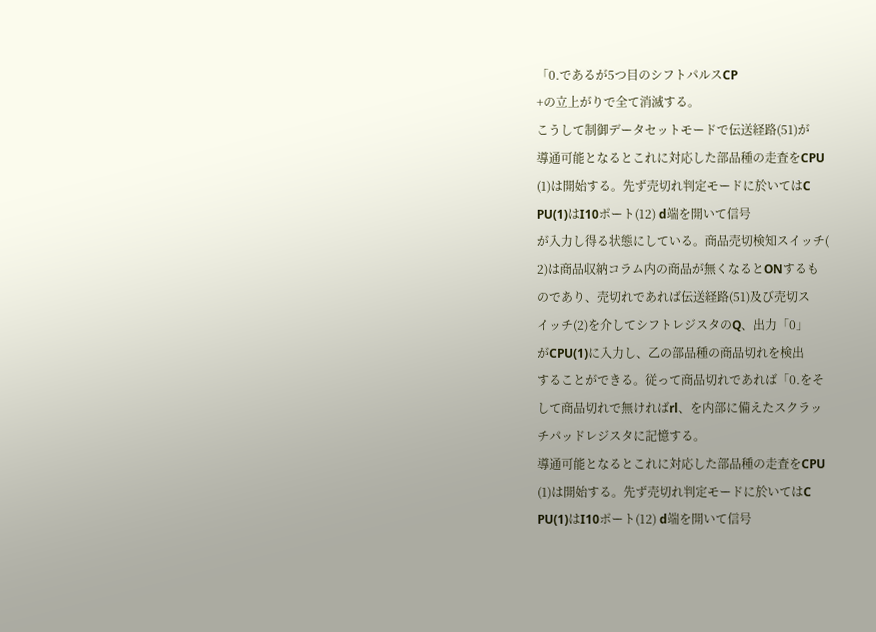「0.であるが5つ目のシフトパルスCP
+の立上がりで全て消滅する。
こうして制御データセットモードで伝送経路(51)が
導通可能となるとこれに対応した部品種の走査をCPU
(1)は開始する。先ず売切れ判定モードに於いてはC
PU(1)はI10ポート(12) d端を開いて信号
が入力し得る状態にしている。商品売切検知スイッチ(
2)は商品収納コラム内の商品が無くなるとONするも
のであり、売切れであれば伝送経路(51)及び売切ス
イッチ(2)を介してシフトレジスタのQ、出力「0」
がCPU(1)に入力し、乙の部品種の商品切れを検出
することができる。従って商品切れであれば「0.をそ
して商品切れで無ければrl、を内部に備えたスクラッ
チパッドレジスタに記憶する。
導通可能となるとこれに対応した部品種の走査をCPU
(1)は開始する。先ず売切れ判定モードに於いてはC
PU(1)はI10ポート(12) d端を開いて信号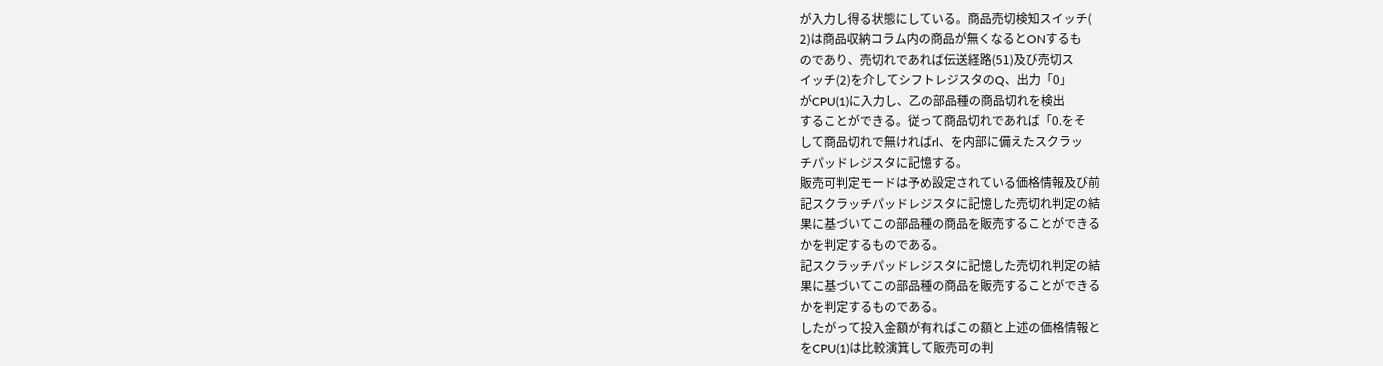が入力し得る状態にしている。商品売切検知スイッチ(
2)は商品収納コラム内の商品が無くなるとONするも
のであり、売切れであれば伝送経路(51)及び売切ス
イッチ(2)を介してシフトレジスタのQ、出力「0」
がCPU(1)に入力し、乙の部品種の商品切れを検出
することができる。従って商品切れであれば「0.をそ
して商品切れで無ければrl、を内部に備えたスクラッ
チパッドレジスタに記憶する。
販売可判定モードは予め設定されている価格情報及び前
記スクラッチパッドレジスタに記憶した売切れ判定の結
果に基づいてこの部品種の商品を販売することができる
かを判定するものである。
記スクラッチパッドレジスタに記憶した売切れ判定の結
果に基づいてこの部品種の商品を販売することができる
かを判定するものである。
したがって投入金額が有ればこの額と上述の価格情報と
をCPU(1)は比較演箕して販売可の判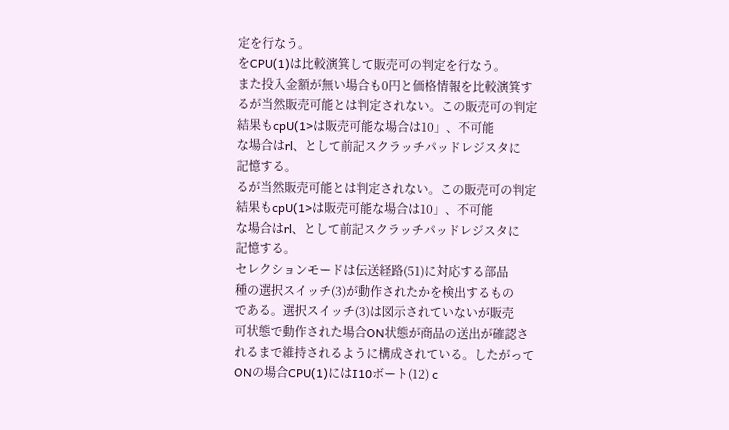定を行なう。
をCPU(1)は比較演箕して販売可の判定を行なう。
また投入金額が無い場合も0円と価格情報を比較演箕す
るが当然販売可能とは判定されない。この販売可の判定
結果もcpU(1>は販売可能な場合は10」、不可能
な場合はrl、として前記スクラッチパッドレジスタに
記憶する。
るが当然販売可能とは判定されない。この販売可の判定
結果もcpU(1>は販売可能な場合は10」、不可能
な場合はrl、として前記スクラッチパッドレジスタに
記憶する。
セレクションモードは伝送経路(51)に対応する部品
種の選択スイッチ(3)が動作されたかを検出するもの
である。選択スイッチ(3)は図示されていないが販売
可状態で動作された場合ON状態が商品の送出が確認さ
れるまで維持されるように構成されている。したがって
ONの場合CPU(1)にはI10ボート(12) c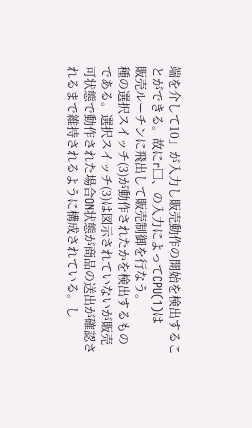端を介して10」が入力し販売動作の開始を検出するこ
とができる。故にr□、の入力によってCPU(1)は
販売ルーチンに飛出して販売制御を行なう。
種の選択スイッチ(3)が動作されたかを検出するもの
である。選択スイッチ(3)は図示されていないが販売
可状態で動作された場合ON状態が商品の送出が確認さ
れるまで維持されるように構成されている。し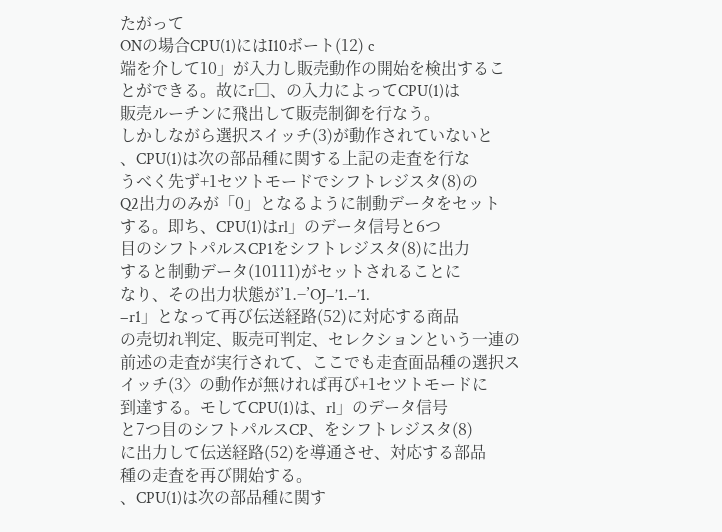たがって
ONの場合CPU(1)にはI10ボート(12) c
端を介して10」が入力し販売動作の開始を検出するこ
とができる。故にr□、の入力によってCPU(1)は
販売ルーチンに飛出して販売制御を行なう。
しかしながら選択スイッチ(3)が動作されていないと
、CPU(1)は次の部品種に関する上記の走査を行な
うべく先ず+1セツトモードでシフトレジスタ(8)の
Q2出力のみが「0」となるように制動データをセット
する。即ち、CPU(1)はrl」のデータ信号と6つ
目のシフトパルスCP1をシフトレジスタ(8)に出力
すると制動データ(10111)がセットされることに
なり、その出力状態が’1.−’OJ−’1.−’1.
−r1」となって再び伝送経路(52)に対応する商品
の売切れ判定、販売可判定、セレクションという一連の
前述の走査が実行されて、ここでも走査面品種の選択ス
イッチ(3〉の動作が無ければ再び+1セツトモードに
到達する。モしてCPU(1)は、rl」のデータ信号
と7つ目のシフトパルスCP、をシフトレジスタ(8)
に出力して伝送経路(52)を導通させ、対応する部品
種の走査を再び開始する。
、CPU(1)は次の部品種に関す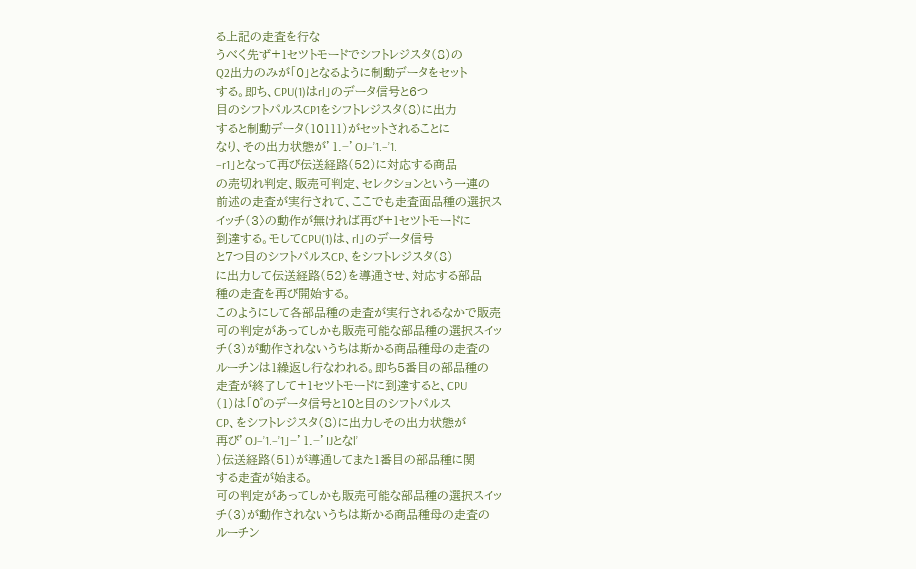る上記の走査を行な
うべく先ず+1セツトモードでシフトレジスタ(8)の
Q2出力のみが「0」となるように制動データをセット
する。即ち、CPU(1)はrl」のデータ信号と6つ
目のシフトパルスCP1をシフトレジスタ(8)に出力
すると制動データ(10111)がセットされることに
なり、その出力状態が’1.−’OJ−’1.−’1.
−r1」となって再び伝送経路(52)に対応する商品
の売切れ判定、販売可判定、セレクションという一連の
前述の走査が実行されて、ここでも走査面品種の選択ス
イッチ(3〉の動作が無ければ再び+1セツトモードに
到達する。モしてCPU(1)は、rl」のデータ信号
と7つ目のシフトパルスCP、をシフトレジスタ(8)
に出力して伝送経路(52)を導通させ、対応する部品
種の走査を再び開始する。
このようにして各部品種の走査が実行されるなかで販売
可の判定があってしかも販売可能な部品種の選択スイッ
チ(3)が動作されないうちは斯かる商品種母の走査の
ルーチンは1繰返し行なわれる。即ち5番目の部品種の
走査が終了して+1セツトモードに到達すると、CPU
(1)は「0゜のデータ信号と10と目のシフトパルス
CP、をシフトレジスタ(8)に出力しその出力状態が
再び’OJ−’1.−’1」−’1.−’IJとなl’
)伝送経路(51)が導通してまた1番目の部品種に関
する走査が始まる。
可の判定があってしかも販売可能な部品種の選択スイッ
チ(3)が動作されないうちは斯かる商品種母の走査の
ルーチン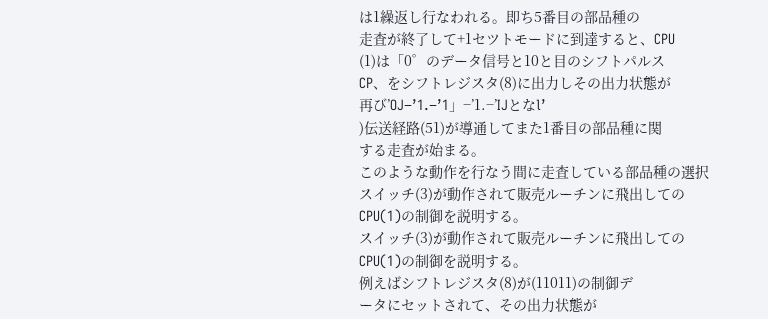は1繰返し行なわれる。即ち5番目の部品種の
走査が終了して+1セツトモードに到達すると、CPU
(1)は「0゜のデータ信号と10と目のシフトパルス
CP、をシフトレジスタ(8)に出力しその出力状態が
再び’OJ−’1.−’1」−’1.−’IJとなl’
)伝送経路(51)が導通してまた1番目の部品種に関
する走査が始まる。
このような動作を行なう間に走査している部品種の選択
スイッチ(3)が動作されて販売ルーチンに飛出しての
CPU(1)の制御を説明する。
スイッチ(3)が動作されて販売ルーチンに飛出しての
CPU(1)の制御を説明する。
例えばシフトレジスタ(8)が(11011)の制御デ
ータにセットされて、その出力状態が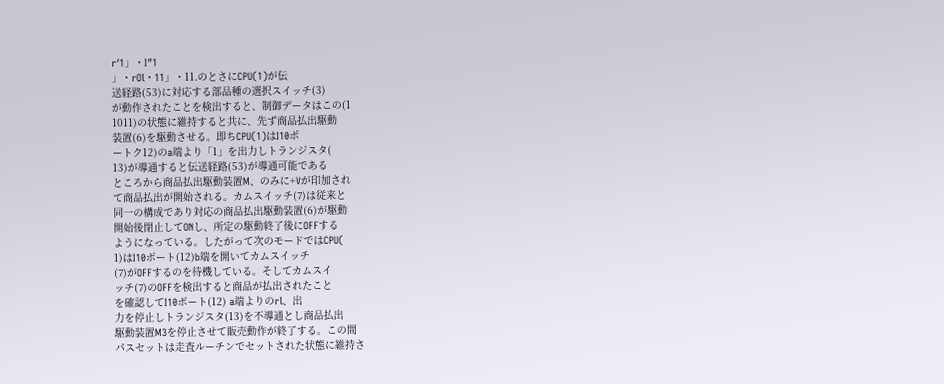r′1」・I″1
」・rOl・11」・11.のとさにCPU(1)が伝
送経路(53)に対応する部品種の選択スイッチ(3)
が動作されたことを検出すると、制御データはこの(1
1011)の状態に維持すると共に、先ず商品払出駆動
装置(6)を駆動させる。即ちCPU(1)はI10ポ
ートク12)のa端より「1」を出力しトランジスタ(
13)が導通すると伝送経路(53)が導通可能である
ところから商品払出駆動装置M、のみに+Vが印加され
て商品払出が開始される。カムスイッチ(7)は従来と
同一の構成であり対応の商品払出駆動装置(6)が駆動
開始後閉止してONし、所定の駆動終了後にOFFする
ようになっている。したがって次のモードではCPU(
1)はI10ボート(12)b端を開いてカムスイッチ
(7)がOFFするのを待機している。そしてカムスイ
ッチ(7)のOFFを検出すると商品が払出されたこと
を確認してI10ボート(12) a端よりのrl、出
力を停止しトランジスタ(13)を不導通とし商品払出
駆動装置M3を停止させて販売動作が終了する。この間
パスセットは走査ルーチンでセットされた状態に維持さ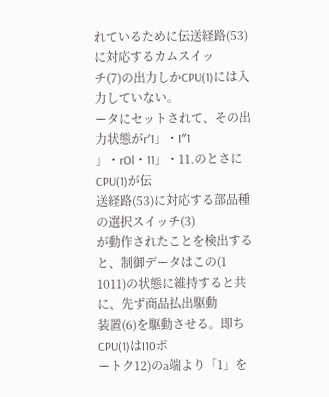れているために伝送経路(53)に対応するカムスイッ
チ(7)の出力しかCPU(1)には入力していない。
ータにセットされて、その出力状態がr′1」・I″1
」・rOl・11」・11.のとさにCPU(1)が伝
送経路(53)に対応する部品種の選択スイッチ(3)
が動作されたことを検出すると、制御データはこの(1
1011)の状態に維持すると共に、先ず商品払出駆動
装置(6)を駆動させる。即ちCPU(1)はI10ポ
ートク12)のa端より「1」を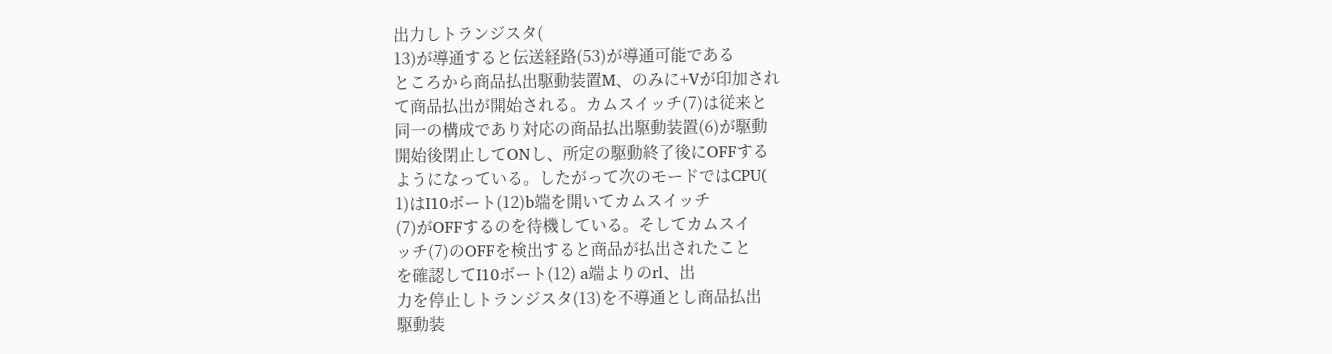出力しトランジスタ(
13)が導通すると伝送経路(53)が導通可能である
ところから商品払出駆動装置M、のみに+Vが印加され
て商品払出が開始される。カムスイッチ(7)は従来と
同一の構成であり対応の商品払出駆動装置(6)が駆動
開始後閉止してONし、所定の駆動終了後にOFFする
ようになっている。したがって次のモードではCPU(
1)はI10ボート(12)b端を開いてカムスイッチ
(7)がOFFするのを待機している。そしてカムスイ
ッチ(7)のOFFを検出すると商品が払出されたこと
を確認してI10ボート(12) a端よりのrl、出
力を停止しトランジスタ(13)を不導通とし商品払出
駆動装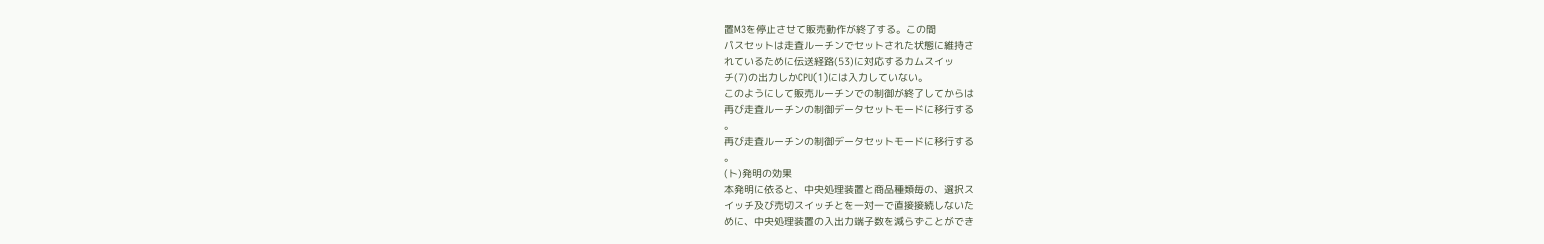置M3を停止させて販売動作が終了する。この間
パスセットは走査ルーチンでセットされた状態に維持さ
れているために伝送経路(53)に対応するカムスイッ
チ(7)の出力しかCPU(1)には入力していない。
このようにして販売ルーチンでの制御が終了してからは
再び走査ルーチンの制御データセットモードに移行する
。
再び走査ルーチンの制御データセットモードに移行する
。
(ト)発明の効果
本発明に依ると、中央処理装置と商品種類毎の、選択ス
イッチ及び売切スイッチとを一対一で直接接続しないた
めに、中央処理装置の入出力端子数を減らずことができ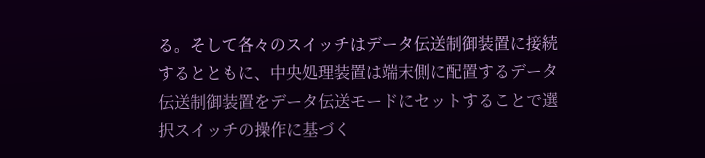る。そして各々のスイッチはデータ伝送制御装置に接続
するとともに、中央処理装置は端末側に配置するデータ
伝送制御装置をデータ伝送モードにセットすることで選
択スイッチの操作に基づく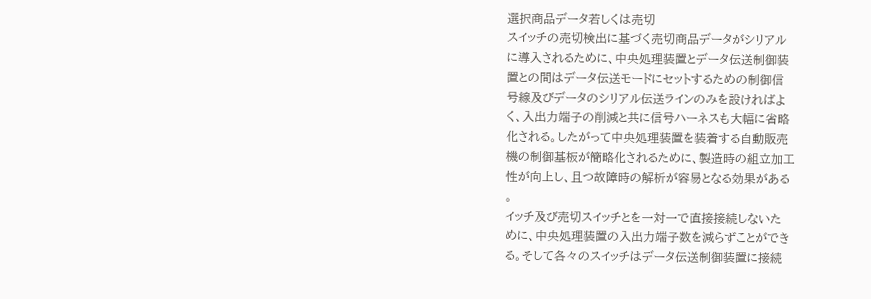選択商品データ若しくは売切
スイッチの売切検出に基づく売切商品データがシリアル
に導入されるために、中央処理装置とデータ伝送制御装
置との間はデータ伝送モードにセットするための制御信
号線及びデータのシリアル伝送ラインのみを設ければよ
く、入出力端子の削減と共に信号ハーネスも大幅に省略
化される。したがって中央処理装置を装着する自動販売
機の制御基板が簡略化されるために、製造時の組立加工
性が向上し、且つ故障時の解析が容易となる効果がある
。
イッチ及び売切スイッチとを一対一で直接接続しないた
めに、中央処理装置の入出力端子数を減らずことができ
る。そして各々のスイッチはデータ伝送制御装置に接続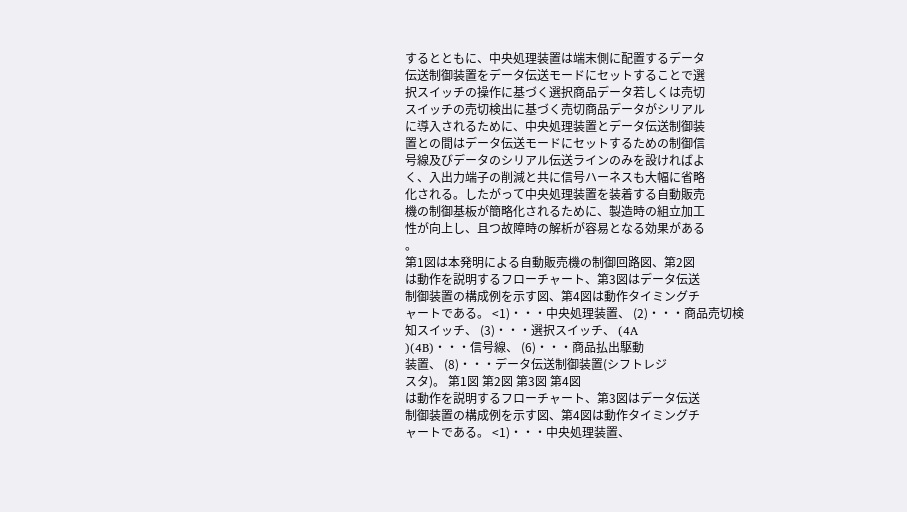するとともに、中央処理装置は端末側に配置するデータ
伝送制御装置をデータ伝送モードにセットすることで選
択スイッチの操作に基づく選択商品データ若しくは売切
スイッチの売切検出に基づく売切商品データがシリアル
に導入されるために、中央処理装置とデータ伝送制御装
置との間はデータ伝送モードにセットするための制御信
号線及びデータのシリアル伝送ラインのみを設ければよ
く、入出力端子の削減と共に信号ハーネスも大幅に省略
化される。したがって中央処理装置を装着する自動販売
機の制御基板が簡略化されるために、製造時の組立加工
性が向上し、且つ故障時の解析が容易となる効果がある
。
第1図は本発明による自動販売機の制御回路図、第2図
は動作を説明するフローチャート、第3図はデータ伝送
制御装置の構成例を示す図、第4図は動作タイミングチ
ャートである。 <1)・・・中央処理装置、 (2)・・・商品売切検
知スイッチ、 (3)・・・選択スイッチ、 (4A
)(4B)・・・信号線、 (6)・・・商品払出駆動
装置、 (8)・・・データ伝送制御装置(シフトレジ
スタ)。 第1図 第2図 第3図 第4図
は動作を説明するフローチャート、第3図はデータ伝送
制御装置の構成例を示す図、第4図は動作タイミングチ
ャートである。 <1)・・・中央処理装置、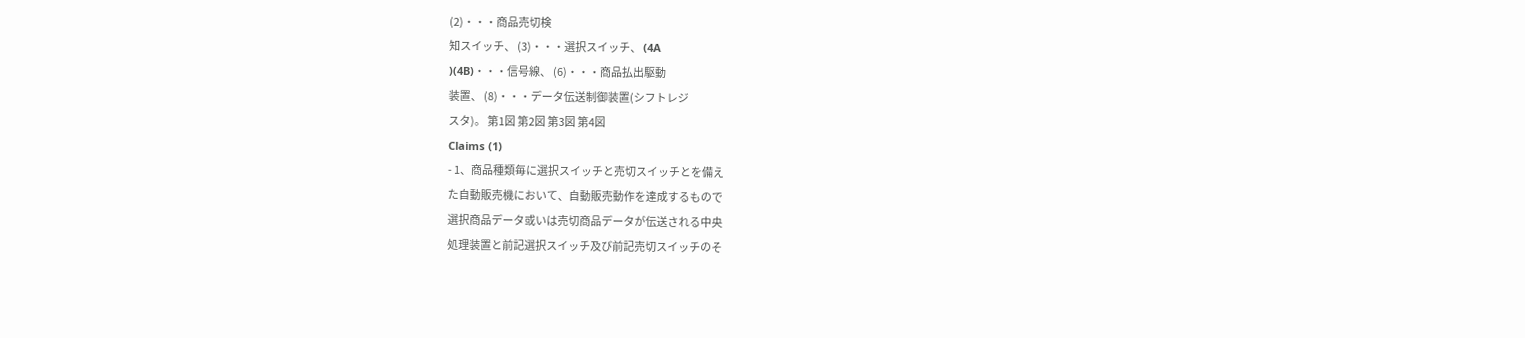(2)・・・商品売切検
知スイッチ、 (3)・・・選択スイッチ、 (4A
)(4B)・・・信号線、 (6)・・・商品払出駆動
装置、 (8)・・・データ伝送制御装置(シフトレジ
スタ)。 第1図 第2図 第3図 第4図
Claims (1)
- 1、商品種類毎に選択スイッチと売切スイッチとを備え
た自動販売機において、自動販売動作を達成するもので
選択商品データ或いは売切商品データが伝送される中央
処理装置と前記選択スイッチ及び前記売切スイッチのそ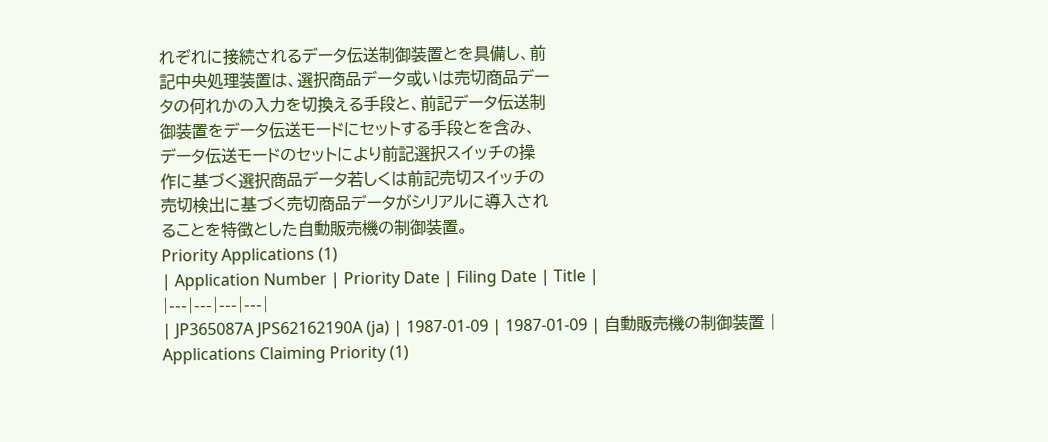れぞれに接続されるデータ伝送制御装置とを具備し、前
記中央処理装置は、選択商品データ或いは売切商品デー
タの何れかの入力を切換える手段と、前記データ伝送制
御装置をデータ伝送モードにセットする手段とを含み、
データ伝送モードのセットにより前記選択スイッチの操
作に基づく選択商品データ若しくは前記売切スイッチの
売切検出に基づく売切商品データがシリアルに導入され
ることを特徴とした自動販売機の制御装置。
Priority Applications (1)
| Application Number | Priority Date | Filing Date | Title |
|---|---|---|---|
| JP365087A JPS62162190A (ja) | 1987-01-09 | 1987-01-09 | 自動販売機の制御装置 |
Applications Claiming Priority (1)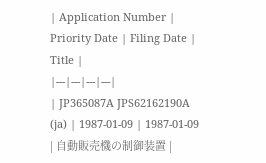| Application Number | Priority Date | Filing Date | Title |
|---|---|---|---|
| JP365087A JPS62162190A (ja) | 1987-01-09 | 1987-01-09 | 自動販売機の制御装置 |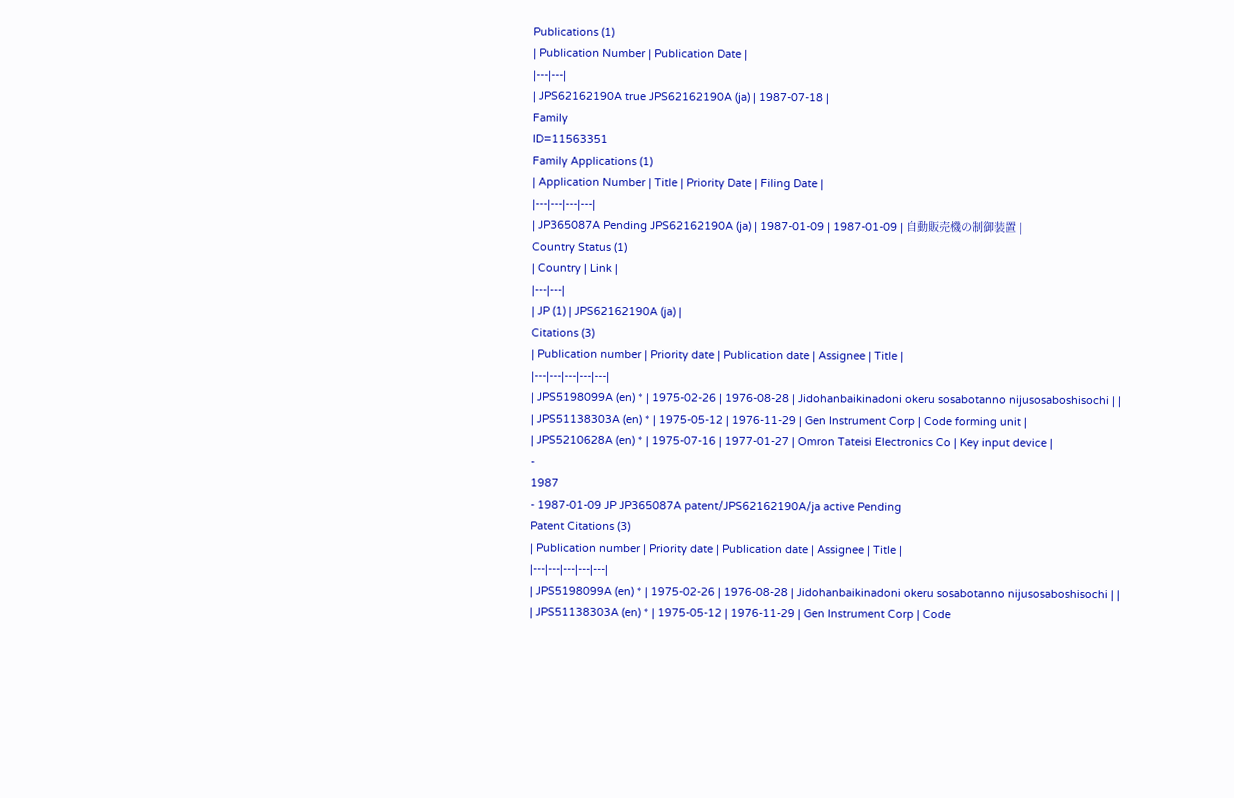Publications (1)
| Publication Number | Publication Date |
|---|---|
| JPS62162190A true JPS62162190A (ja) | 1987-07-18 |
Family
ID=11563351
Family Applications (1)
| Application Number | Title | Priority Date | Filing Date |
|---|---|---|---|
| JP365087A Pending JPS62162190A (ja) | 1987-01-09 | 1987-01-09 | 自動販売機の制御装置 |
Country Status (1)
| Country | Link |
|---|---|
| JP (1) | JPS62162190A (ja) |
Citations (3)
| Publication number | Priority date | Publication date | Assignee | Title |
|---|---|---|---|---|
| JPS5198099A (en) * | 1975-02-26 | 1976-08-28 | Jidohanbaikinadoni okeru sosabotanno nijusosaboshisochi | |
| JPS51138303A (en) * | 1975-05-12 | 1976-11-29 | Gen Instrument Corp | Code forming unit |
| JPS5210628A (en) * | 1975-07-16 | 1977-01-27 | Omron Tateisi Electronics Co | Key input device |
-
1987
- 1987-01-09 JP JP365087A patent/JPS62162190A/ja active Pending
Patent Citations (3)
| Publication number | Priority date | Publication date | Assignee | Title |
|---|---|---|---|---|
| JPS5198099A (en) * | 1975-02-26 | 1976-08-28 | Jidohanbaikinadoni okeru sosabotanno nijusosaboshisochi | |
| JPS51138303A (en) * | 1975-05-12 | 1976-11-29 | Gen Instrument Corp | Code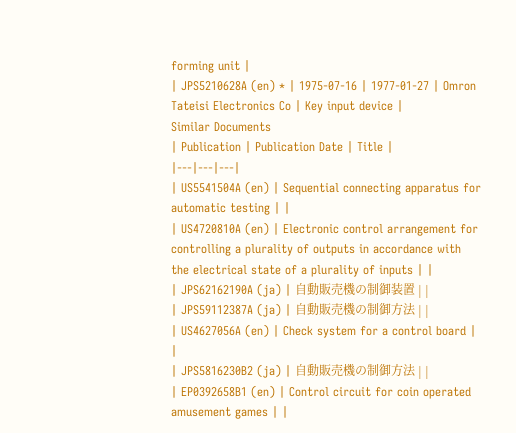forming unit |
| JPS5210628A (en) * | 1975-07-16 | 1977-01-27 | Omron Tateisi Electronics Co | Key input device |
Similar Documents
| Publication | Publication Date | Title |
|---|---|---|
| US5541504A (en) | Sequential connecting apparatus for automatic testing | |
| US4720810A (en) | Electronic control arrangement for controlling a plurality of outputs in accordance with the electrical state of a plurality of inputs | |
| JPS62162190A (ja) | 自動販売機の制御装置 | |
| JPS59112387A (ja) | 自動販売機の制御方法 | |
| US4627056A (en) | Check system for a control board | |
| JPS5816230B2 (ja) | 自動販売機の制御方法 | |
| EP0392658B1 (en) | Control circuit for coin operated amusement games | |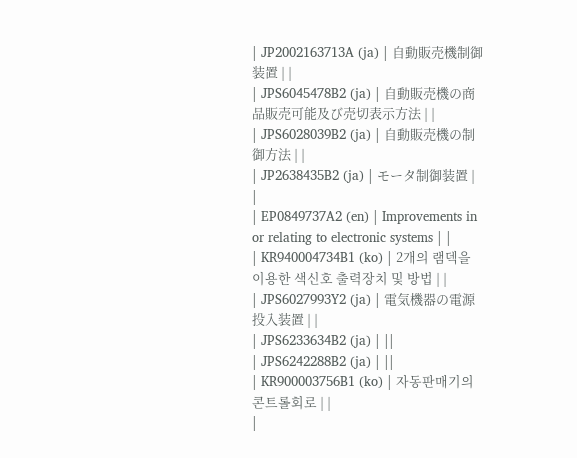| JP2002163713A (ja) | 自動販売機制御装置 | |
| JPS6045478B2 (ja) | 自動販売機の商品販売可能及び売切表示方法 | |
| JPS6028039B2 (ja) | 自動販売機の制御方法 | |
| JP2638435B2 (ja) | モータ制御装置 | |
| EP0849737A2 (en) | Improvements in or relating to electronic systems | |
| KR940004734B1 (ko) | 2개의 램덱을 이용한 색신호 출력장치 및 방법 | |
| JPS6027993Y2 (ja) | 電気機器の電源投入装置 | |
| JPS6233634B2 (ja) | ||
| JPS6242288B2 (ja) | ||
| KR900003756B1 (ko) | 자동판매기의 콘트롤회로 | |
|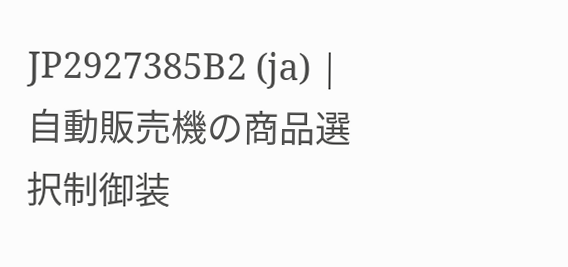JP2927385B2 (ja) | 自動販売機の商品選択制御装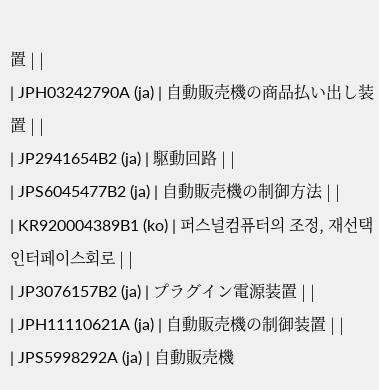置 | |
| JPH03242790A (ja) | 自動販売機の商品払い出し装置 | |
| JP2941654B2 (ja) | 駆動回路 | |
| JPS6045477B2 (ja) | 自動販売機の制御方法 | |
| KR920004389B1 (ko) | 퍼스널컴퓨터의 조정, 재선택 인터페이스회로 | |
| JP3076157B2 (ja) | プラグイン電源装置 | |
| JPH11110621A (ja) | 自動販売機の制御装置 | |
| JPS5998292A (ja) | 自動販売機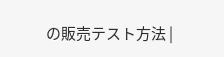の販売テスト方法 |